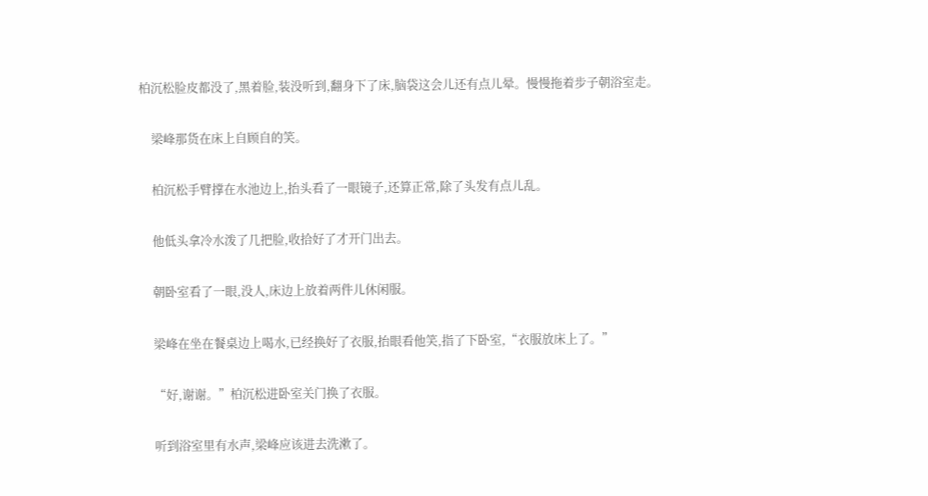柏沉松脸皮都没了,黑着脸,装没听到,翻身下了床,脑袋这会儿还有点儿晕。慢慢拖着步子朝浴室走。

    梁峰那货在床上自顾自的笑。

    柏沉松手臂撑在水池边上,抬头看了一眼镜子,还算正常,除了头发有点儿乱。

    他低头拿冷水泼了几把脸,收拾好了才开门出去。

    朝卧室看了一眼,没人,床边上放着两件儿休闲服。

    梁峰在坐在餐桌边上喝水,已经换好了衣服,抬眼看他笑,指了下卧室,“衣服放床上了。”

    “好,谢谢。”柏沉松进卧室关门换了衣服。

    听到浴室里有水声,梁峰应该进去洗漱了。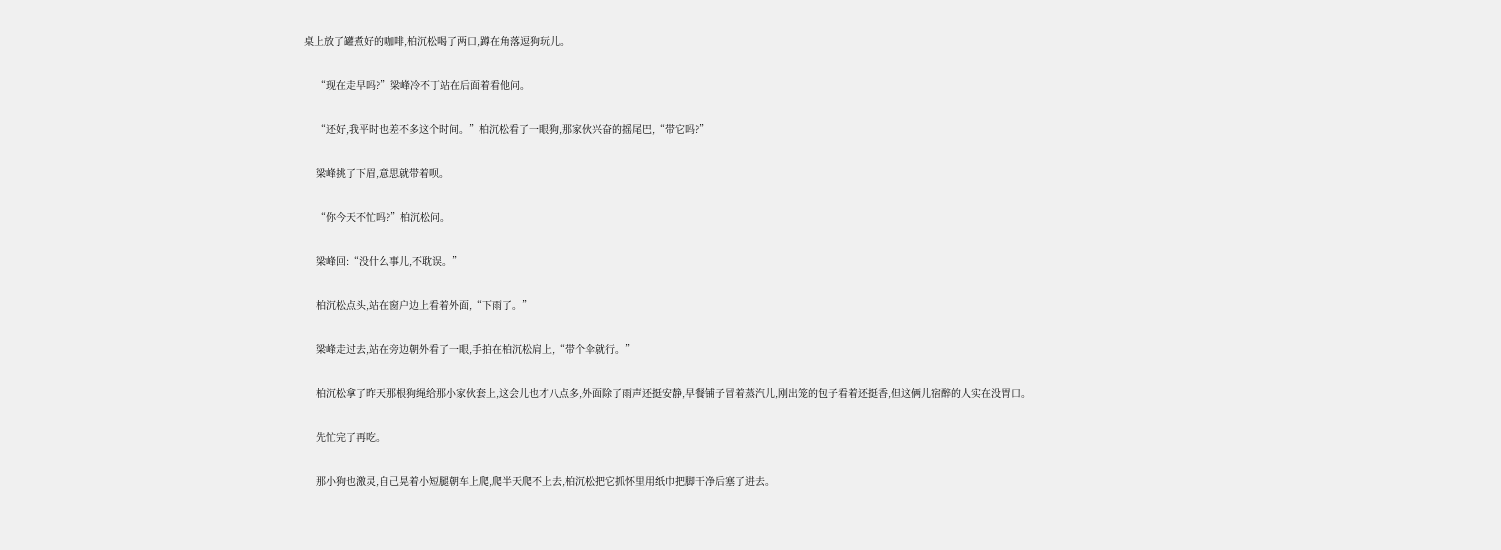桌上放了罐煮好的咖啡,柏沉松喝了两口,蹲在角落逗狗玩儿。

    “现在走早吗?”梁峰冷不丁站在后面着看他问。

    “还好,我平时也差不多这个时间。”柏沉松看了一眼狗,那家伙兴奋的摇尾巴,“带它吗?”

    梁峰挑了下眉,意思就带着呗。

    “你今天不忙吗?”柏沉松问。

    梁峰回:“没什么事儿,不耽误。”

    柏沉松点头,站在窗户边上看着外面,“下雨了。”

    梁峰走过去,站在旁边朝外看了一眼,手拍在柏沉松肩上,“带个伞就行。”

    柏沉松拿了昨天那根狗绳给那小家伙套上,这会儿也才八点多,外面除了雨声还挺安静,早餐铺子冒着蒸汽儿,刚出笼的包子看着还挺香,但这俩儿宿醉的人实在没胃口。

    先忙完了再吃。

    那小狗也激灵,自己晃着小短腿朝车上爬,爬半天爬不上去,柏沉松把它抓怀里用纸巾把脚干净后塞了进去。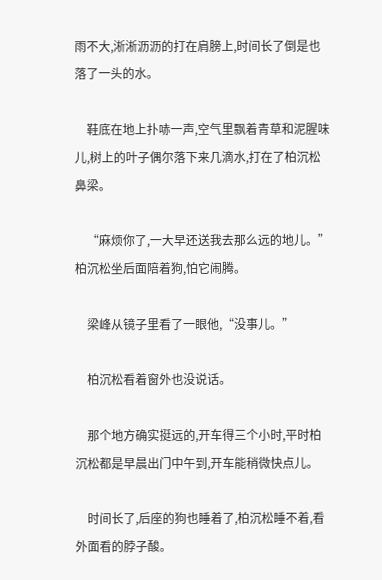雨不大,淅淅沥沥的打在肩膀上,时间长了倒是也落了一头的水。

    鞋底在地上扑哧一声,空气里飘着青草和泥腥味儿,树上的叶子偶尔落下来几滴水,打在了柏沉松鼻梁。

    “麻烦你了,一大早还送我去那么远的地儿。”柏沉松坐后面陪着狗,怕它闹腾。

    梁峰从镜子里看了一眼他,“没事儿。”

    柏沉松看着窗外也没说话。

    那个地方确实挺远的,开车得三个小时,平时柏沉松都是早晨出门中午到,开车能稍微快点儿。

    时间长了,后座的狗也睡着了,柏沉松睡不着,看外面看的脖子酸。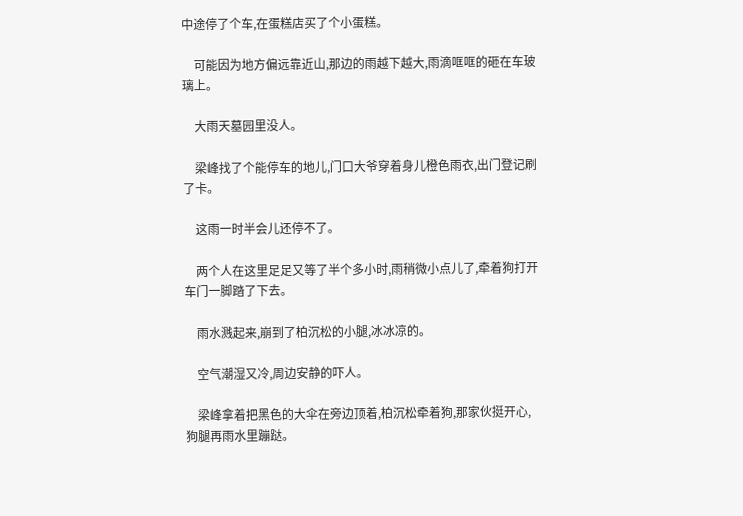中途停了个车,在蛋糕店买了个小蛋糕。

    可能因为地方偏远靠近山,那边的雨越下越大,雨滴哐哐的砸在车玻璃上。

    大雨天墓园里没人。

    梁峰找了个能停车的地儿,门口大爷穿着身儿橙色雨衣,出门登记刷了卡。

    这雨一时半会儿还停不了。

    两个人在这里足足又等了半个多小时,雨稍微小点儿了,牵着狗打开车门一脚踏了下去。

    雨水溅起来,崩到了柏沉松的小腿,冰冰凉的。

    空气潮湿又冷,周边安静的吓人。

    梁峰拿着把黑色的大伞在旁边顶着,柏沉松牵着狗,那家伙挺开心,狗腿再雨水里蹦跶。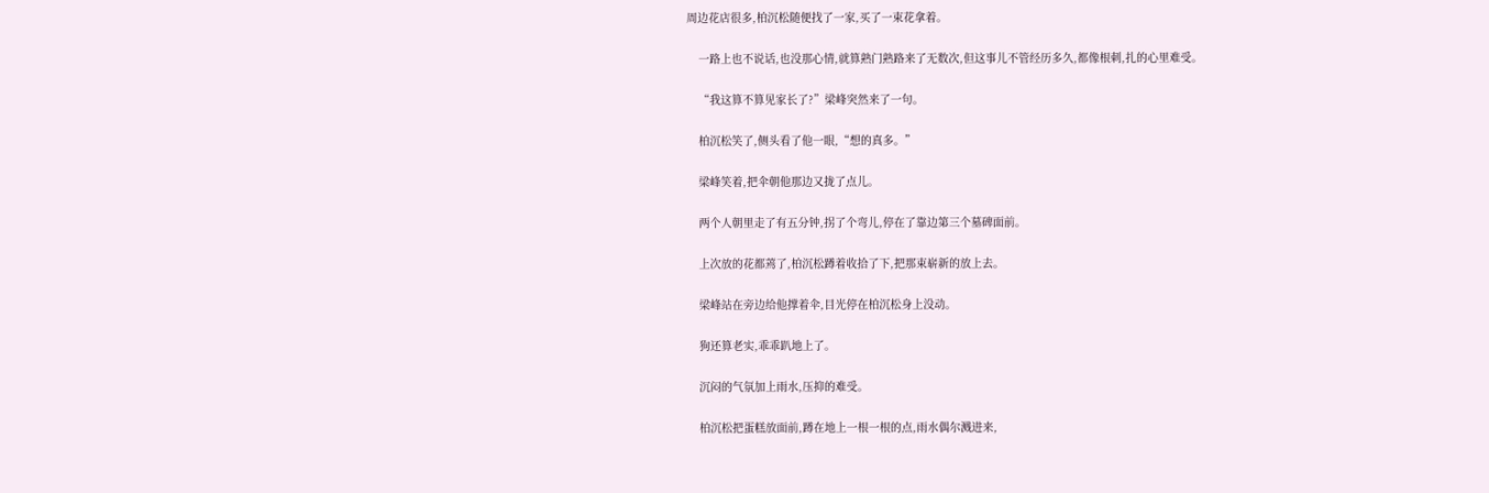周边花店很多,柏沉松随便找了一家,买了一束花拿着。

    一路上也不说话,也没那心情,就算熟门熟路来了无数次,但这事儿不管经历多久,都像根刺,扎的心里难受。

    “我这算不算见家长了?”梁峰突然来了一句。

    柏沉松笑了,侧头看了他一眼,“想的真多。”

    梁峰笑着,把伞朝他那边又拢了点儿。

    两个人朝里走了有五分钟,拐了个弯儿,停在了靠边第三个墓碑面前。

    上次放的花都蔫了,柏沉松蹲着收拾了下,把那束崭新的放上去。

    梁峰站在旁边给他撑着伞,目光停在柏沉松身上没动。

    狗还算老实,乖乖趴地上了。

    沉闷的气氛加上雨水,压抑的难受。

    柏沉松把蛋糕放面前,蹲在地上一根一根的点,雨水偶尔溅进来,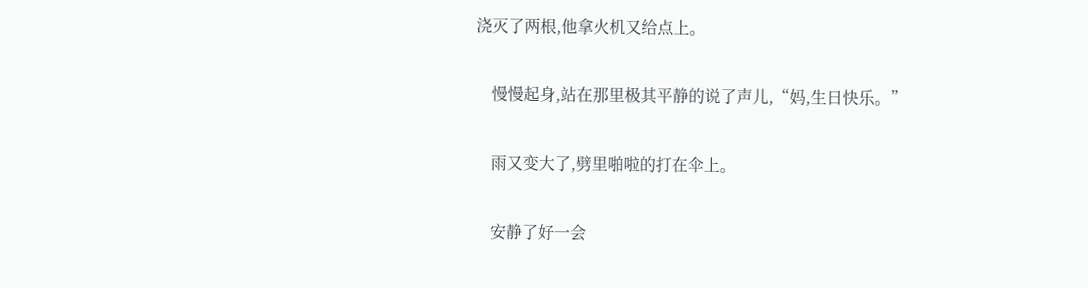浇灭了两根,他拿火机又给点上。

    慢慢起身,站在那里极其平静的说了声儿,“妈,生日快乐。”

    雨又变大了,劈里啪啦的打在伞上。

    安静了好一会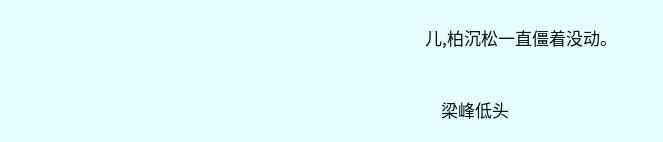儿,柏沉松一直僵着没动。

    梁峰低头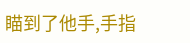瞄到了他手,手指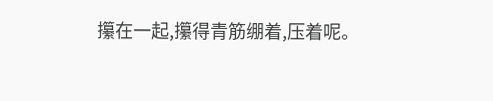攥在一起,攥得青筋绷着,压着呢。